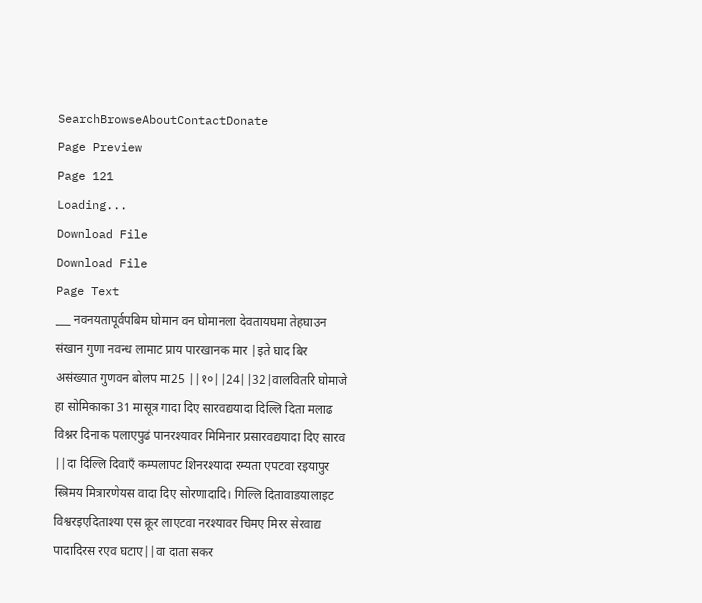SearchBrowseAboutContactDonate
Page Preview
Page 121
Loading...
Download File
Download File
Page Text
___ नवनयतापूर्वपबिम घोमान वन घोमानला देवतायघमा तेहघाउन संखान गुणा नवन्ध लामाट प्राय पारखानक मार |इते घाद बिर असंख्यात गुणवन बोलप मा25 ||१०||24||32|वालवितरि घोमाजे हा सोमिकाका 31 मासूत्र गादा दिए सारवद्ययादा दिल्लि दिता मलाढ विश्नर दिनाक पलाएपुढं पानरश्यावर मिमिनार प्रसारवद्ययादा दिए सारव ||दा दिल्लि दिवाएँ कम्पलापट शिनरश्यादा रम्यता एपटवा रइयापुर स्त्रिमय मित्रारणेयस वादा दिए सोरणादादि। गिल्लि दितावाडयालाइट विश्वरइएदिताश्या एस क्रूर लाएटवा नरश्यावर चिमए मिरर सेरवाद्य पादादिरस रएव घटाए||वा दाता सकर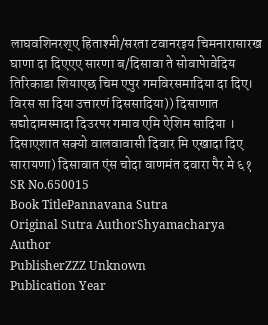लाघवशिनरश्ए हिताश्मी/सरता टवानरइय चिमनारासारख घाणा दा दिएएए सारणा ब/दिसावा ते सोवापेावेदिय तिरिकाडा शियाएछ चिम एपुर गमविरसमादिया दा दिए। विरस सा दिया उत्तारणं दिससादिया)) दिसाणात सद्योदामस्मादा दिउरपर गमाव एमि ऐशिम सादिया । दिसाएशात सक्यो वालवावासी दिवार मि एखादा दिए सारायणा) दिसावात एंस चोदा वाणमंत दवारा पैर मे ६१
SR No.650015
Book TitlePannavana Sutra
Original Sutra AuthorShyamacharya
Author
PublisherZZZ Unknown
Publication Year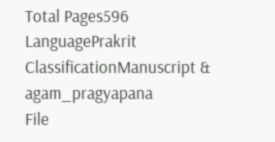Total Pages596
LanguagePrakrit
ClassificationManuscript & agam_pragyapana
File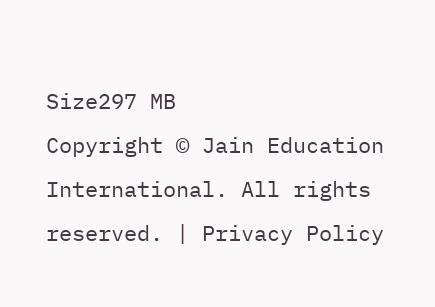Size297 MB
Copyright © Jain Education International. All rights reserved. | Privacy Policy